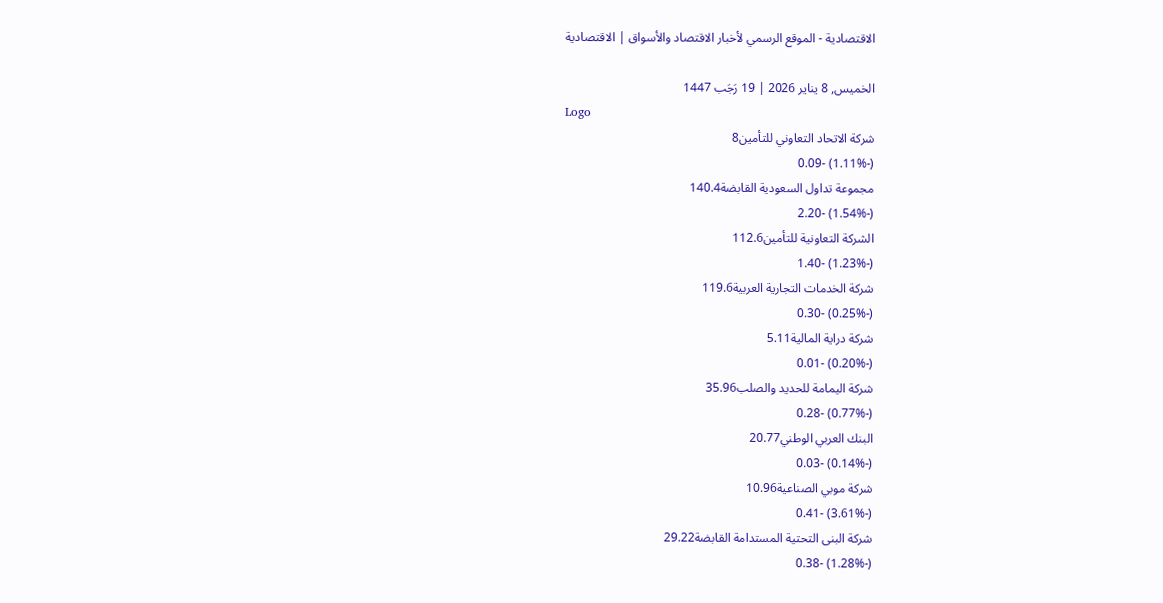الاقتصادية - الموقع الرسمي لأخبار الاقتصاد والأسواق | الاقتصادية

الخميس, 8 يناير 2026 | 19 رَجَب 1447
Logo
شركة الاتحاد التعاوني للتأمين8
(-1.11%) -0.09
مجموعة تداول السعودية القابضة140.4
(-1.54%) -2.20
الشركة التعاونية للتأمين112.6
(-1.23%) -1.40
شركة الخدمات التجارية العربية119.6
(-0.25%) -0.30
شركة دراية المالية5.11
(-0.20%) -0.01
شركة اليمامة للحديد والصلب35.96
(-0.77%) -0.28
البنك العربي الوطني20.77
(-0.14%) -0.03
شركة موبي الصناعية10.96
(-3.61%) -0.41
شركة البنى التحتية المستدامة القابضة29.22
(-1.28%) -0.38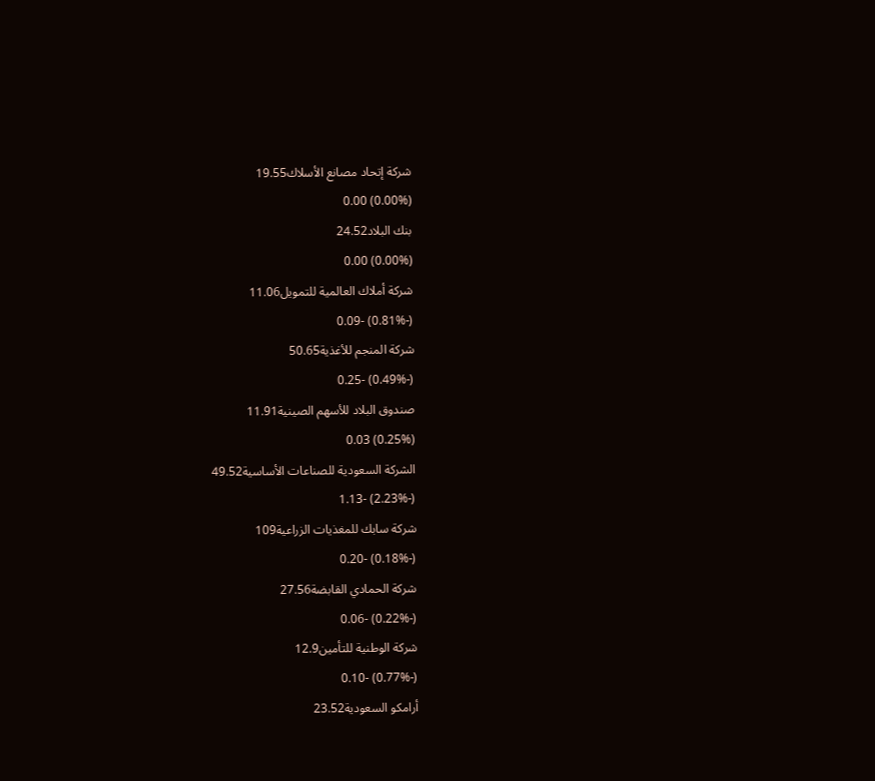شركة إتحاد مصانع الأسلاك19.55
(0.00%) 0.00
بنك البلاد24.52
(0.00%) 0.00
شركة أملاك العالمية للتمويل11.06
(-0.81%) -0.09
شركة المنجم للأغذية50.65
(-0.49%) -0.25
صندوق البلاد للأسهم الصينية11.91
(0.25%) 0.03
الشركة السعودية للصناعات الأساسية49.52
(-2.23%) -1.13
شركة سابك للمغذيات الزراعية109
(-0.18%) -0.20
شركة الحمادي القابضة27.56
(-0.22%) -0.06
شركة الوطنية للتأمين12.9
(-0.77%) -0.10
أرامكو السعودية23.52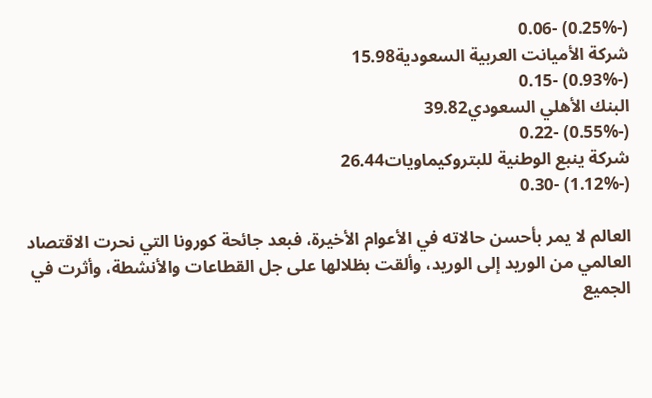(-0.25%) -0.06
شركة الأميانت العربية السعودية15.98
(-0.93%) -0.15
البنك الأهلي السعودي39.82
(-0.55%) -0.22
شركة ينبع الوطنية للبتروكيماويات26.44
(-1.12%) -0.30

العالم لا يمر بأحسن حالاته في الأعوام الأخيرة، فبعد جائحة كورونا التي نحرت الاقتصاد العالمي من الوريد إلى الوريد، وألقت بظلالها على جل القطاعات والأنشطة، وأثرت في الجميع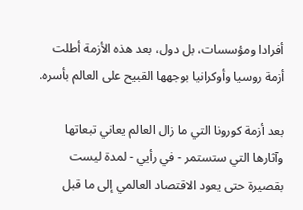أفرادا ومؤسسات، بل دول، بعد هذه الأزمة أطلت أزمة روسيا وأوكرانيا بوجهها القبيح على العالم بأسره.

بعد أزمة كورونا التي ما زال العالم يعاني تبعاتها وآثارها التي ستستمر - في رأيي - لمدة ليست بقصيرة حتى يعود الاقتصاد العالمي إلى ما قبل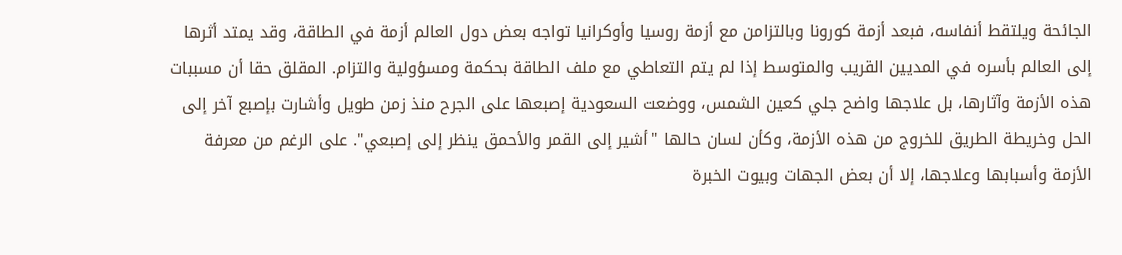الجائحة ويلتقط أنفاسه، فبعد أزمة كورونا وبالتزامن مع أزمة روسيا وأوكرانيا تواجه بعض دول العالم أزمة في الطاقة، وقد يمتد أثرها إلى العالم بأسره في المديين القريب والمتوسط إذا لم يتم التعاطي مع ملف الطاقة بحكمة ومسؤولية والتزام. المقلق حقا أن مسببات هذه الأزمة وآثارها، بل علاجها واضح جلي كعين الشمس، ووضعت السعودية إصبعها على الجرح منذ زمن طويل وأشارت بإصبع آخر إلى الحل وخريطة الطريق للخروج من هذه الأزمة، وكأن لسان حالها "أشير إلى القمر والأحمق ينظر إلى إصبعي". على الرغم من معرفة الأزمة وأسبابها وعلاجها، إلا أن بعض الجهات وبيوت الخبرة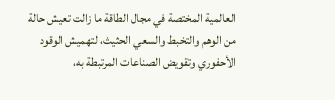العالمية المختصة في مجال الطاقة ما زالت تعيش حالة من الوهم والتخبط والسعي الحثيث، لتهميش الوقود الأحفوري وتقويض الصناعات المرتبطة به،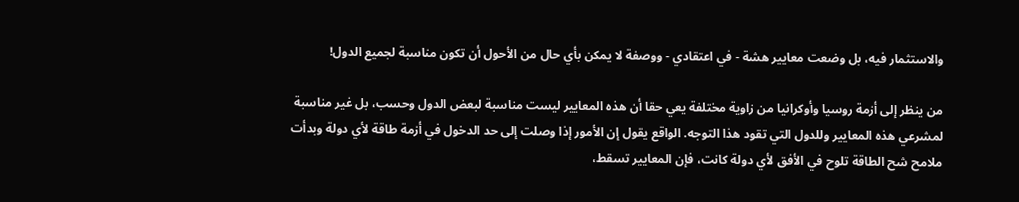والاستثمار فيه، بل وضعت معايير هشة - في اعتقادي - ووصفة لا يمكن بأي حال من الأحول أن تكون مناسبة لجميع الدول!

من ينظر إلى أزمة روسيا وأوكرانيا من زاوية مختلفة يعي حقا أن هذه المعايير ليست مناسبة لبعض الدول وحسب، بل غير مناسبة لمشرعي هذه المعايير وللدول التي تقود هذا التوجه. الواقع يقول إن الأمور إذا وصلت إلى حد الدخول في أزمة طاقة لأي دولة وبدأت ملامح شح الطاقة تلوح في الأفق لأي دولة كانت، فإن المعايير تسقط،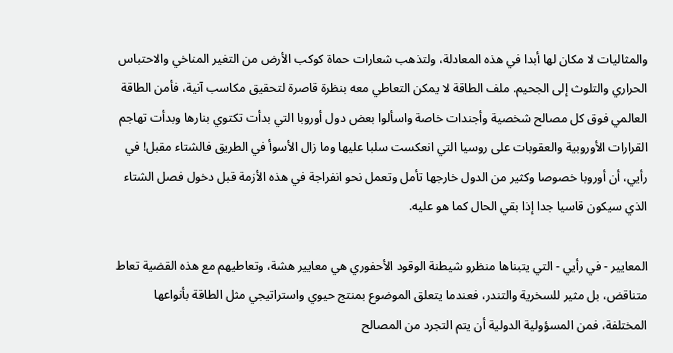والمثاليات لا مكان لها أبدا في هذه المعادلة، ولتذهب شعارات حماة كوكب الأرض من التغير المناخي والاحتباس الحراري والتلوث إلى الجحيم. ملف الطاقة لا يمكن التعاطي معه بنظرة قاصرة لتحقيق مكاسب آنية، فأمن الطاقة العالمي فوق كل مصالح شخصية وأجندات خاصة واسألوا بعض دول أوروبا التي بدأت تكتوي بنارها وبدأت تهاجم القرارات الأوروبية والعقوبات على روسيا التي انعكست سلبا عليها وما زال الأسوأ في الطريق فالشتاء مقبل! في رأيي، أن أوروبا خصوصا وكثير من الدول خارجها تأمل وتعمل نحو انفراجة في هذه الأزمة قبل دخول فصل الشتاء الذي سيكون قاسيا جدا إذا بقي الحال كما هو عليه.

المعايير - في رأيي - التي يتبناها منظرو شيطنة الوقود الأحفوري هي معايير هشة، وتعاطيهم مع هذه القضية تعاط متناقض، بل مثير للسخرية والتندر، فعندما يتعلق الموضوع بمنتج حيوي واستراتيجي مثل الطاقة بأنواعها المختلفة، فمن المسؤولية الدولية أن يتم التجرد من المصالح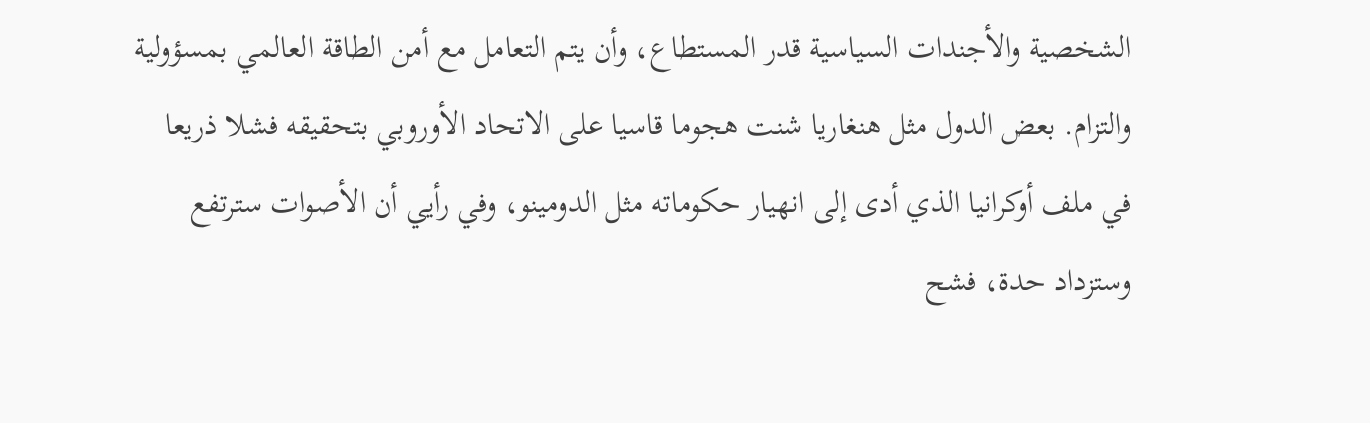الشخصية والأجندات السياسية قدر المستطاع، وأن يتم التعامل مع أمن الطاقة العالمي بمسؤولية والتزام. بعض الدول مثل هنغاريا شنت هجوما قاسيا على الاتحاد الأوروبي بتحقيقه فشلا ذريعا في ملف أوكرانيا الذي أدى إلى انهيار حكوماته مثل الدومينو، وفي رأيي أن الأصوات سترتفع وستزداد حدة، فشح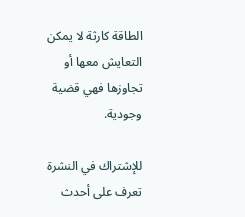الطاقة كارثة لا يمكن التعايش معها أو تجاوزها فهي قضية وجودية.

للإشتراك في النشرة
تعرف على أحدث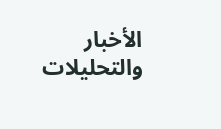الأخبار والتحليلات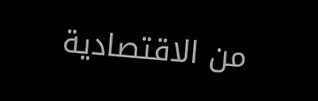من الاقتصادية